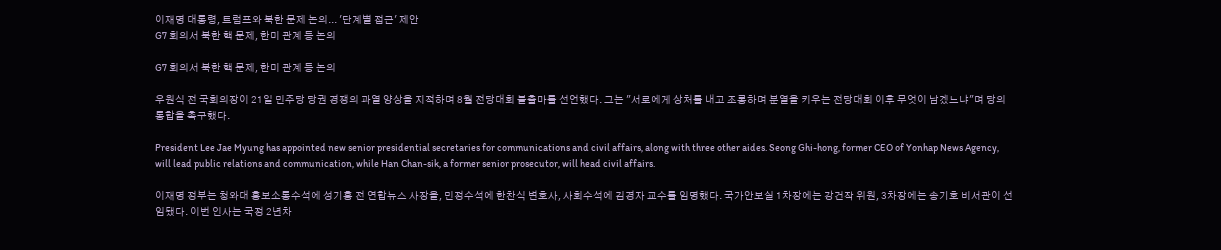이재명 대통령, 트럼프와 북한 문제 논의... '단계별 접근' 제안
G7 회의서 북한 핵 문제, 한미 관계 등 논의

G7 회의서 북한 핵 문제, 한미 관계 등 논의

우원식 전 국회의장이 21일 민주당 당권 경쟁의 과열 양상을 지적하며 8월 전당대회 불출마를 선언했다. 그는 "서로에게 상처를 내고 조롱하며 분열을 키우는 전당대회 이후 무엇이 남겠느냐"며 당의 통합을 촉구했다.

President Lee Jae Myung has appointed new senior presidential secretaries for communications and civil affairs, along with three other aides. Seong Ghi-hong, former CEO of Yonhap News Agency, will lead public relations and communication, while Han Chan-sik, a former senior prosecutor, will head civil affairs.

이재명 정부는 청와대 홍보소통수석에 성기홍 전 연합뉴스 사장을, 민정수석에 한찬식 변호사, 사회수석에 김경자 교수를 임명했다. 국가안보실 1차장에는 강건작 위원, 3차장에는 송기호 비서관이 선임됐다. 이번 인사는 국정 2년차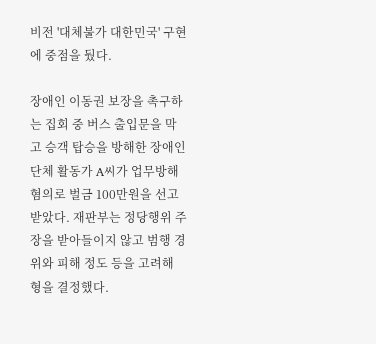비전 '대체불가 대한민국' 구현에 중점을 뒀다.

장애인 이동권 보장을 촉구하는 집회 중 버스 출입문을 막고 승객 탑승을 방해한 장애인단체 활동가 A씨가 업무방해 혐의로 벌금 100만원을 선고받았다. 재판부는 정당행위 주장을 받아들이지 않고 범행 경위와 피해 정도 등을 고려해 형을 결정했다.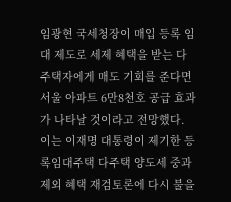임광현 국세청장이 매입 등록 임대 제도로 세제 혜택을 받는 다주택자에게 매도 기회를 준다면 서울 아파트 6만8천호 공급 효과가 나타날 것이라고 전망했다. 이는 이재명 대통령이 제기한 등록임대주택 다주택 양도세 중과 제외 혜택 재검토론에 다시 불을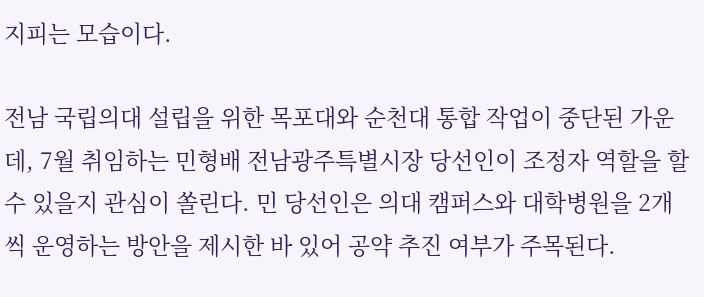지피는 모습이다.

전남 국립의대 설립을 위한 목포대와 순천대 통합 작업이 중단된 가운데, 7월 취임하는 민형배 전남광주특별시장 당선인이 조정자 역할을 할 수 있을지 관심이 쏠린다. 민 당선인은 의대 캠퍼스와 대학병원을 2개씩 운영하는 방안을 제시한 바 있어 공약 추진 여부가 주목된다.